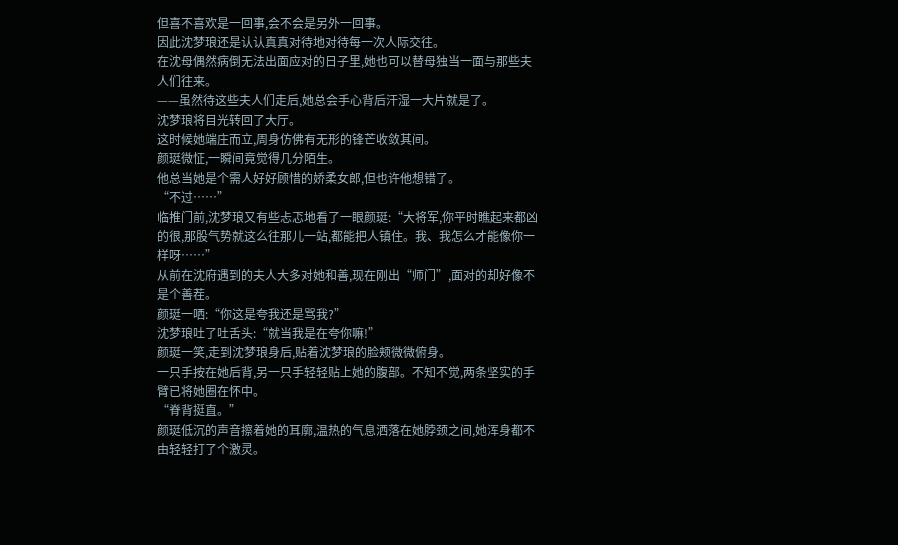但喜不喜欢是一回事,会不会是另外一回事。
因此沈梦琅还是认认真真对待地对待每一次人际交往。
在沈母偶然病倒无法出面应对的日子里,她也可以替母独当一面与那些夫人们往来。
——虽然待这些夫人们走后,她总会手心背后汗湿一大片就是了。
沈梦琅将目光转回了大厅。
这时候她端庄而立,周身仿佛有无形的锋芒收敛其间。
颜珽微怔,一瞬间竟觉得几分陌生。
他总当她是个需人好好顾惜的娇柔女郎,但也许他想错了。
“不过……”
临推门前,沈梦琅又有些忐忑地看了一眼颜珽:“大将军,你平时瞧起来都凶的很,那股气势就这么往那儿一站,都能把人镇住。我、我怎么才能像你一样呀……”
从前在沈府遇到的夫人大多对她和善,现在刚出“师门”,面对的却好像不是个善茬。
颜珽一哂:“你这是夸我还是骂我?”
沈梦琅吐了吐舌头:“就当我是在夸你嘛!”
颜珽一笑,走到沈梦琅身后,贴着沈梦琅的脸颊微微俯身。
一只手按在她后背,另一只手轻轻贴上她的腹部。不知不觉,两条坚实的手臂已将她圈在怀中。
“脊背挺直。”
颜珽低沉的声音擦着她的耳廓,温热的气息洒落在她脖颈之间,她浑身都不由轻轻打了个激灵。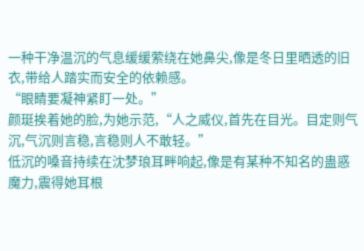一种干净温沉的气息缓缓萦绕在她鼻尖,像是冬日里晒透的旧衣,带给人踏实而安全的依赖感。
“眼睛要凝神紧盯一处。”
颜珽挨着她的脸,为她示范,“人之威仪,首先在目光。目定则气沉,气沉则言稳,言稳则人不敢轻。”
低沉的嗓音持续在沈梦琅耳畔响起,像是有某种不知名的蛊惑魔力,震得她耳根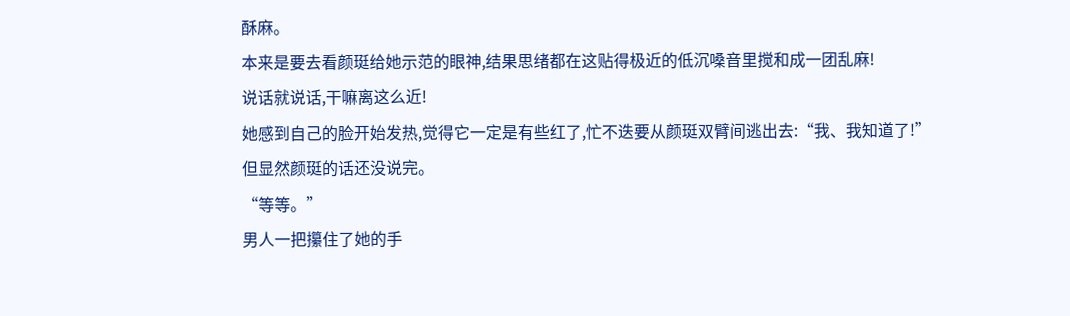酥麻。
本来是要去看颜珽给她示范的眼神,结果思绪都在这贴得极近的低沉嗓音里搅和成一团乱麻!
说话就说话,干嘛离这么近!
她感到自己的脸开始发热,觉得它一定是有些红了,忙不迭要从颜珽双臂间逃出去:“我、我知道了!”
但显然颜珽的话还没说完。
“等等。”
男人一把攥住了她的手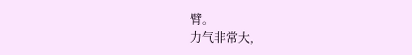臂。
力气非常大,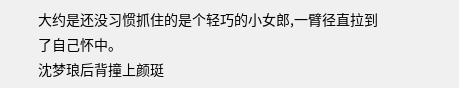大约是还没习惯抓住的是个轻巧的小女郎,一臂径直拉到了自己怀中。
沈梦琅后背撞上颜珽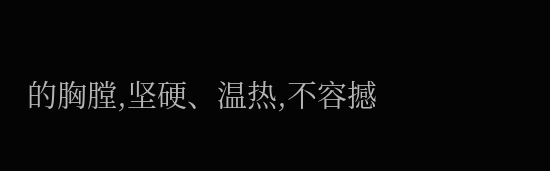的胸膛,坚硬、温热,不容撼